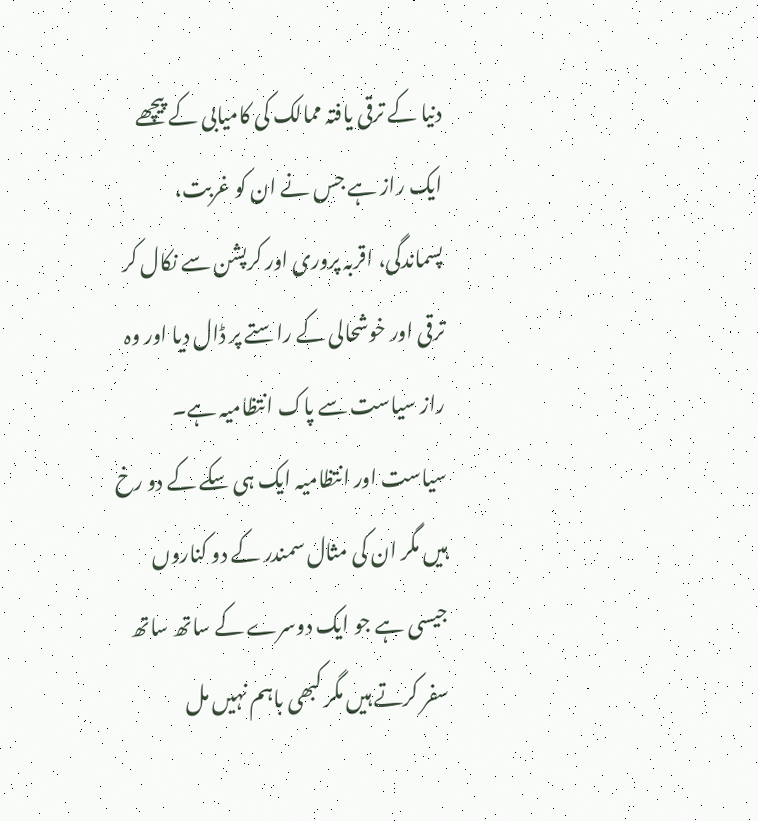دنیا کے ترقی یافتہ ممالک کی کامیابی کے پیچھے ایک راز ہے جس نے ان کو غربت، پسماندگی، اقربہ پروری اور کرپشن سے نکال کر ترقی اور خوشحالی کے راستے پر ڈال دیا اور وہ راز سیاست سے پاک انتظامیہ ہے۔ سیاست اور انتظامیہ ایک ہی سکے کے دو رخ ہیں مگر ان کی مثال سمندر کے دو کناروں جیسی ہے جو ایک دوسرے کے ساتھ ساتھ سفر کرتے ہیں مگر کبھی باہم نہیں مل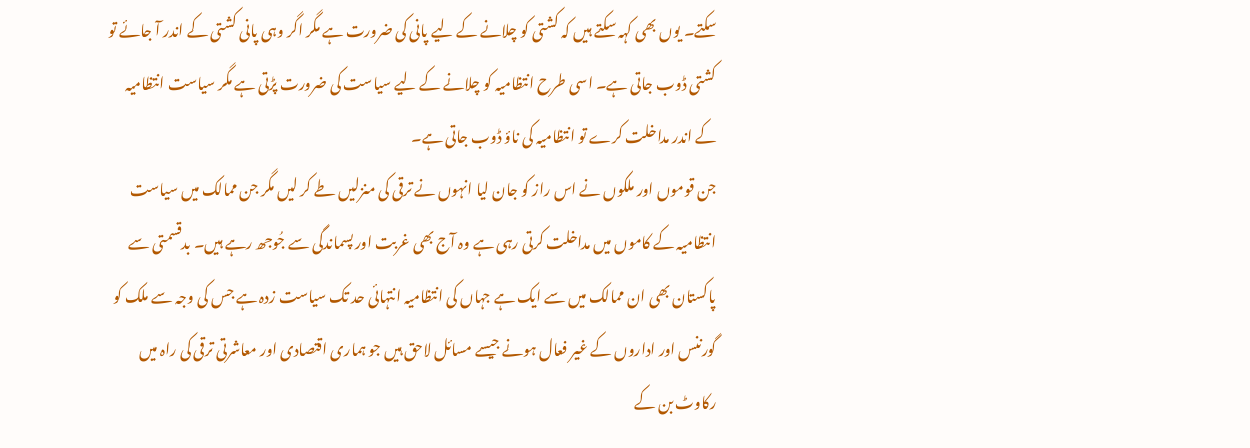سکتے۔ یوں بھی کہہ سکتے ہیں کہ کشتی کو چلانے کے لیے پانی کی ضرورت ہے مگر اگر وہی پانی کشتی کے اندر آ جائے تو کشتی ڈوب جاتی ہے۔ اسی طرح انتظامیہ کو چلانے کے لیے سیاست کی ضرورت پڑتی ہے مگر سیاست انتظامیہ کے اندر مداخلت کرے تو انتظامیہ کی ناؤ ڈوب جاتی ہے۔
جن قوموں اور ملکوں نے اس راز کو جان لیا انہوں نے ترقی کی منزلیں طے کر لیں مگر جن ممالک میں سیاست انتظامیہ کے کاموں میں مداخلت کرتی رہی ہے وہ آج بھی غربت اور پسماندگی سے جُوجھ رہے ہیں۔ بدقسمتی سے پاکستان بھی ان ممالک میں سے ایک ہے جہاں کی انتظامیہ انتہائی حد تک سیاست زدہ ہے جس کی وجہ سے ملک کو گورننس اور اداروں کے غیر فعال ہونے جیسے مسائل لاحق ہیں جو ہماری اقتصادی اور معاشرتی ترقی کی راہ میں رکاوٹ بن کے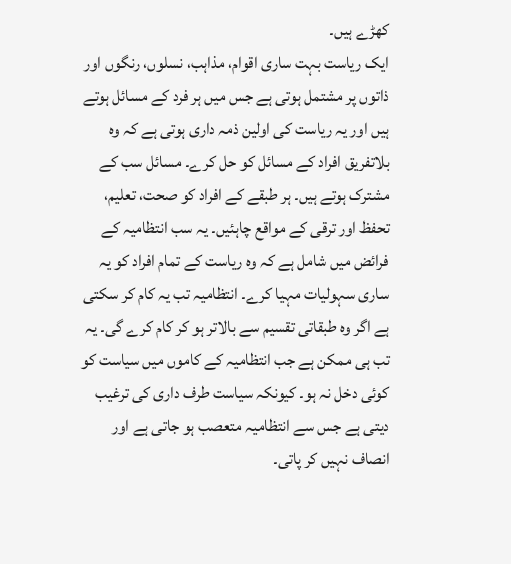کھڑے ہیں۔
ایک ریاست بہت ساری اقوام، مذاہب، نسلوں، رنگوں اور ذاتوں پر مشتمل ہوتی ہے جس میں ہر فرد کے مسائل ہوتے ہیں اور یہ ریاست کی اولین ذمہ داری ہوتی ہے کہ وہ بلاتفریق افراد کے مسائل کو حل کرے۔ مسائل سب کے مشترک ہوتے ہیں۔ ہر طبقے کے افراد کو صحت، تعلیم، تحفظ اور ترقی کے مواقع چاہئیں۔ یہ سب انتظامیہ کے فرائض میں شامل ہے کہ وہ ریاست کے تمام افراد کو یہ ساری سہولیات مہیا کرے۔ انتظامیہ تب یہ کام کر سکتی ہے اگر وہ طبقاتی تقسیم سے بالاتر ہو کر کام کرے گی۔ یہ تب ہی ممکن ہے جب انتظامیہ کے کاموں میں سیاست کو کوئی دخل نہ ہو۔ کیونکہ سیاست طرف داری کی ترغیب دیتی ہے جس سے انتظامیہ متعصب ہو جاتی ہے اور انصاف نہیں کر پاتی۔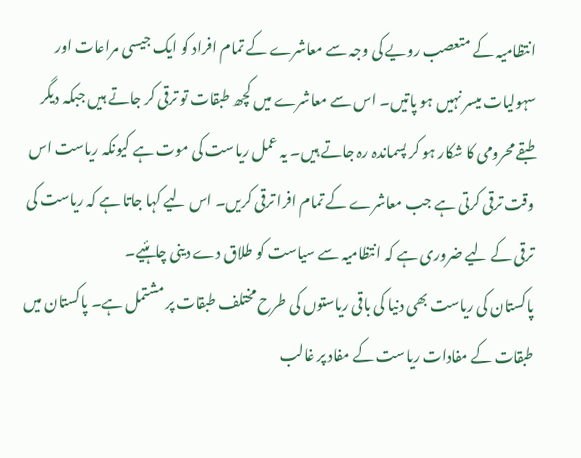انتظامیہ کے متعصب رویے کی وجہ سے معاشرے کے تمام افراد کو ایک جیسی مراعات اور سہولیات میسر نہیں ہو پاتیں۔ اس سے معاشرے میں کچھ طبقات تو ترقی کر جاتے ہیں جبکہ دیگر طبقے محرومی کا شکار ہو کر پسماندہ رہ جاتے ہیں۔ یہ عمل ریاست کی موت ہے کیونکہ ریاست اس وقت ترقی کرتی ہے جب معاشرے کے تمام افرا ترقی کریں۔ اس لیے کہا جاتا ہے کہ ریاست کی ترقی کے لیے ضروری ہے کہ انتظامیہ سے سیاست کو طلاق دے دینی چاہئیے۔
پاکستان کی ریاست بھی دنیا کی باقی ریاستوں کی طرح مختلف طبقات پر مشتمل ہے۔ پاکستان میں طبقات کے مفادات ریاست کے مفاد پر غالب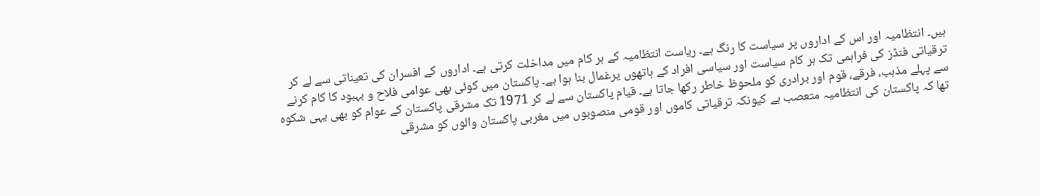ہیں۔ انتظامیہ اور اس کے اداروں پر سیاست کا رنگ ہے۔ ریاست انتظامیہ کے ہر کام میں مداخلت کرتی ہے۔ اداروں کے افسران کی تعیناتی سے لے کر ترقیاتی فنڈز کی فراہمی تک ہر کام سیاست اور سیاسی افراد کے ہاتھوں یرغمال بنا ہوا ہے۔ پاکستان میں کوئی بھی عوامی فلاح و بہبود کا کام کرنے سے پہلے مذہب، فرقے، قوم اور برادری کو ملحوظ خاطر رکھا جاتا ہے۔ قیام پاکستان سے لے کر 1971 تک مشرقی پاکستان کے عوام کو بھی یہی شکوہ تھا کہ پاکستان کی انتظامیہ متعصب ہے کیونکہ ترقیاتی کاموں اور قومی منصوبوں میں مغربی پاکستان والوں کو مشرقی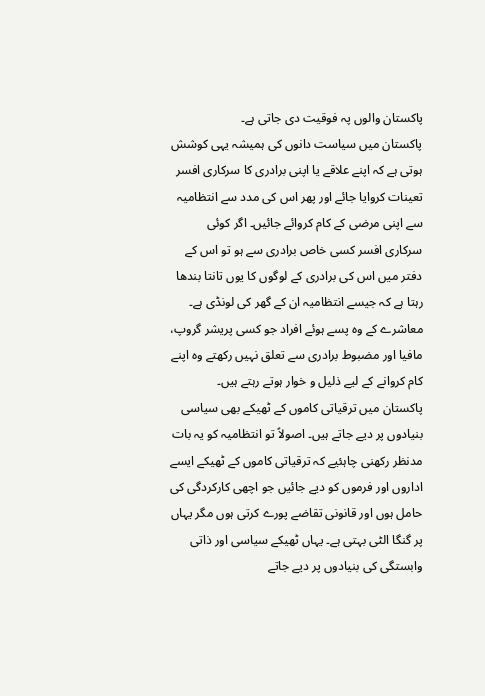پاکستان والوں پہ فوقیت دی جاتی ہے۔
پاکستان میں سیاست دانوں کی ہمیشہ یہی کوشش ہوتی ہے کہ اپنے علاقے یا اپنی برادری کا سرکاری افسر تعینات کروایا جائے اور پھر اس کی مدد سے انتظامیہ سے اپنی مرضی کے کام کروائے جائیں۔ اگر کوئی سرکاری افسر کسی خاص برادری سے ہو تو اس کے دفتر میں اس کی برادری کے لوگوں کا یوں تانتا بندھا رہتا ہے کہ جیسے انتظامیہ ان کے گھر کی لونڈی ہے۔ معاشرے کے وہ پسے ہوئے افراد جو کسی پریشر گروپ، مافیا اور مضبوط برادری سے تعلق نہیں رکھتے وہ اپنے کام کروانے کے لیے ذلیل و خوار ہوتے رہتے ہیں۔
پاکستان میں ترقیاتی کاموں کے ٹھیکے بھی سیاسی بنیادوں پر دیے جاتے ہیں۔ اصولاً تو انتظامیہ کو یہ بات مدنظر رکھنی چاہئیے کہ ترقیاتی کاموں کے ٹھیکے ایسے اداروں اور فرموں کو دیے جائیں جو اچھی کارکردگی کی حامل ہوں اور قانونی تقاضے پورے کرتی ہوں مگر یہاں پر گنگا الٹی بہتی ہے۔ یہاں ٹھیکے سیاسی اور ذاتی وابستگی کی بنیادوں پر دیے جاتے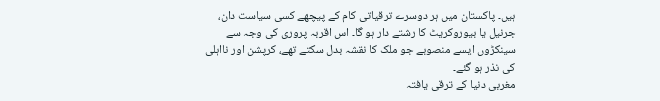ہیں۔ پاکستان میں ہر دوسرے ترقیاتی کام کے پیچھے کسی سیاست دان، جرنیل یا بیوروکریٹ کا رشتے دار ہو گا۔ اس اقربہ پروری کی وجہ سے سینکڑوں ایسے منصوبے جو ملک کا نقشہ بدل سکتے تھے، کرپشن اور نااہلی کی نذر ہو گئے۔
مغربی دنیا کے ترقی یافتہ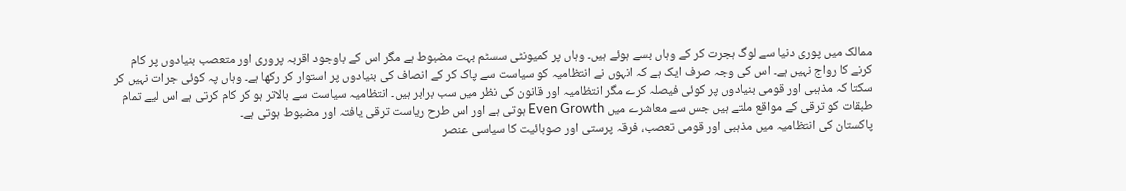ممالک میں پوری دنیا سے لوگ ہجرت کر کے وہاں بسے ہوئے ہیں۔ وہاں پر کمیونٹی سسٹم بہت مضبوط ہے مگر اس کے باوجود اقربہ پروری اور متعصب بنیادوں پر کام کرنے کا رواج نہیں ہے۔ اس کی وجہ صرف ایک ہے کہ انہوں نے انتظامیہ کو سیاست سے پاک کر کے انصاف کی بنیادوں پر استوار کر رکھا ہے۔ وہاں پہ کوئی جرات نہیں کر سکتا کہ مذہبی اور قومی بنیادوں پر کوئی فیصلہ کرے مگر انتظامیہ اور قانون کی نظر میں سب برابر ہیں۔ انتظامیہ سیاست سے بالاتر ہو کر کام کرتی ہے اس لیے تمام طبقات کو ترقی کے مواقع ملتے ہیں جس سے معاشرے میں Even Growth ہوتی ہے اور اس طرح ریاست ترقی یافتہ اور مضبوط ہوتی ہے۔
پاکستان کی انتظامیہ میں مذہبی اور قومی تعصب، فرقہ پرستی اور صوبائیت کا سیاسی عنصر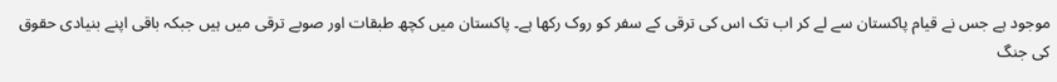موجود ہے جس نے قیام پاکستان سے لے کر اب تک اس کی ترقی کے سفر کو روک رکھا ہے۔ پاکستان میں کچھ طبقات اور صوبے ترقی میں ہیں جبکہ باقی اپنے بنیادی حقوق کی جنگ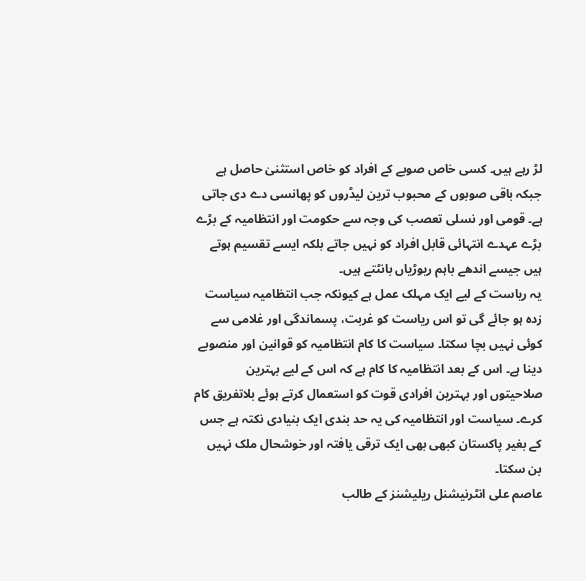لڑ رہے ہیں۔ کسی خاص صوبے کے افراد کو خاص استثنیٰ حاصل ہے جبکہ باقی صوبوں کے محبوب ترین لیڈروں کو پھانسی دے دی جاتی ہے۔ قومی اور نسلی تعصب کی وجہ سے حکومت اور انتظامیہ کے بڑے بڑے عہدے انتہائی قابل افراد کو نہیں جاتے بلکہ ایسے تقسیم ہوتے ہیں جیسے اندھے باہم ریوڑیاں بانٹتے ہیں۔
یہ ریاست کے لیے ایک مہلک عمل ہے کیونکہ جب انتظامیہ سیاست زدہ ہو جائے گی تو اس ریاست کو غربت، پسماندگی اور غلامی سے کوئی نہیں بچا سکتا۔ سیاست کا کام انتظامیہ کو قوانین اور منصوبے دینا ہے۔ اس کے بعد انتظامیہ کا کام ہے کہ اس کے لیے بہترین صلاحیتوں اور بہترین افرادی قوت کو استعمال کرتے ہوئے بلاتفریق کام کرے۔ سیاست اور انتظامیہ کی یہ حد بندی ایک بنیادی نکتہ ہے جس کے بغیر پاکستان کبھی بھی ایک ترقی یافتہ اور خوشحال ملک نہیں بن سکتا۔
عاصم علی انٹرنیشنل ریلیشنز کے طالب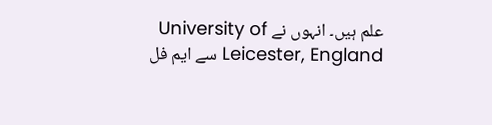علم ہیں۔ انہوں نے University of Leicester, England سے ایم فل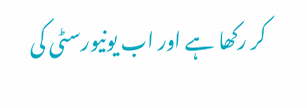کر رکھا ہے اور اب یونیورسٹی کی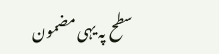سطح پہ یہی مضمون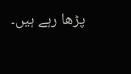پڑھا رہے ہیں۔